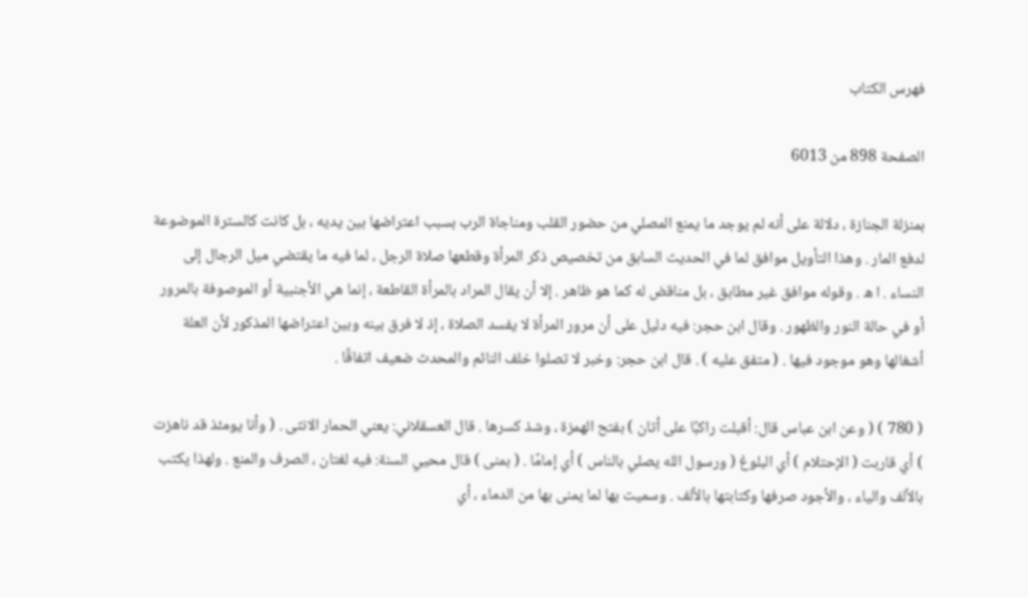فهرس الكتاب

الصفحة 898 من 6013

بمنزلة الجنازة ، دلالة على أنه لم يوجد ما يمنع المصلي من حضور القلب ومناجاة الرب بسبب اعتراضها بين يديه ، بل كانت كالسترة الموضوعة لدفع المار . وهذا التأويل موافق لما في الحديث السابق من تخصيص ذكر المرأة وقطعها صلاة الرجل ، لما فيه ما يقتضي ميل الرجال إلى النساء . ا ه . وقوله موافق غير مطابق ، بل مناقض له كما هو ظاهر . إلا أن يقال المراد بالمرأة القاطعة ، إنما هي الأجنبية أو الموصوفة بالمرور أو في حالة النور والظهور . وقال ابن حجر: فيه دليل على أن مرور المرأة لا يفسد الصلاة ، إذ لا فرق بينه وبين اعتراضها المذكور لأن العلة أشغالها وهو موجود فيها . ( متفق عليه ) . قال ابن حجر: وخبر لا تصلوا خلف النائم والمحدث ضعيف اتفاقًا .

( 780 ) ( وعن ابن عباس قال: أقبلت راكبًا على أتان ) بفتح الهمزة ، وشذ كسرها . قال العسقلاني: يعني الحمار الانثى . ( وأنا يومئذ قد ناهزت ) أي قاربت ( الإحتلام ) أي البلوغ ( ورسول الله يصلي بالناس ) أي إمامًا . ( بمنى ) قال محيي السنة: فيه لغتان ، الصرف والمنع . ولهذا يكتب بالألف والياء ، والأجود صرفها وكتابتها بالألف . وسميت بها لما يمنى بها من الدماء ، أي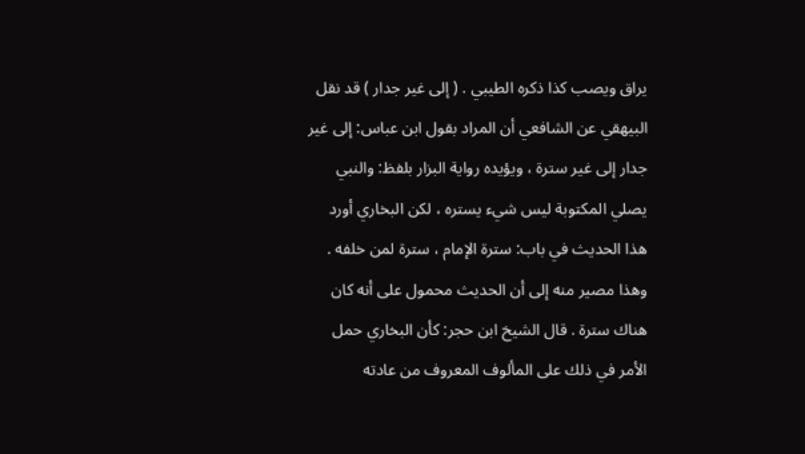يراق ويصب كذا ذكره الطيبي . ( إلى غير جدار ) قد نقل البيهقي عن الشافعي أن المراد بقول ابن عباس: إلى غير جدار إلى غير سترة ، ويؤيده رواية البزار بلفظ: والنبي يصلي المكتوبة ليس شيء يستره ، لكن البخاري أورد هذا الحديث في باب: سترة الإمام ، سترة لمن خلفه . وهذا مصير منه إلى أن الحديث محمول على أنه كان هناك سترة . قال الشيخ ابن حجر: كأن البخاري حمل الأمر في ذلك على المألوف المعروف من عادته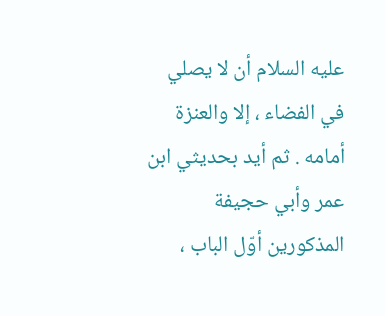عليه السلام أن لا يصلي في الفضاء ، إلا والعنزة أمامه . ثم أيد بحديثي ابن عمر وأبي حجيفة المذكورين أوّل الباب ،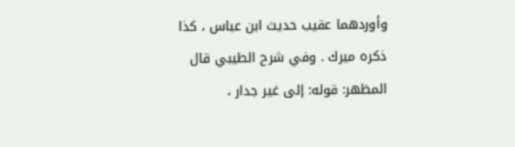وأوردهما عقيب حديث ابن عباس ، كذا ذكره ميرك . وفي شرح الطيبي قال المظهر: قوله: إلى غير جدار ،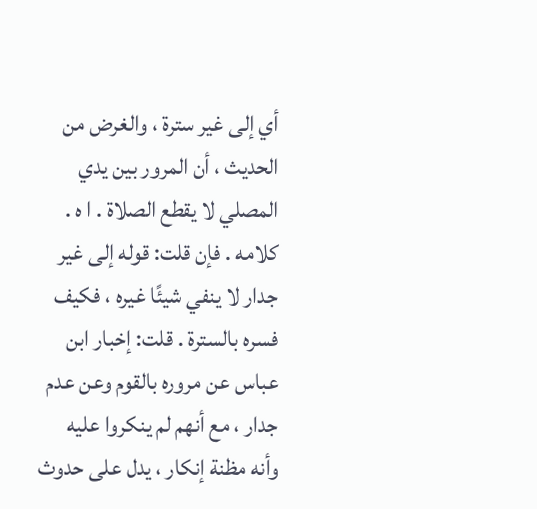أي إلى غير سترة ، والغرض من الحديث ، أن المرور بين يدي المصلي لا يقطع الصلاة . ا ه . كلامه . فإن قلت: قوله إلى غير جدار لا ينفي شيئًا غيره ، فكيف فسره بالسترة . قلت: إخبار ابن عباس عن مروره بالقوم وعن عدم جدار ، مع أنهم لم ينكروا عليه وأنه مظنة إنكار ، يدل على حدوث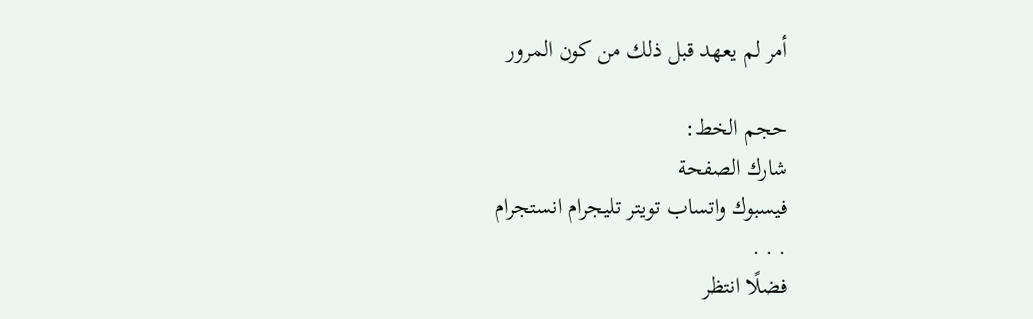أمر لم يعهد قبل ذلك من كون المرور

حجم الخط:
شارك الصفحة
فيسبوك واتساب تويتر تليجرام انستجرام
. . .
فضلًا انتظر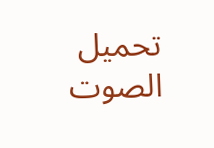تحميل الصوت